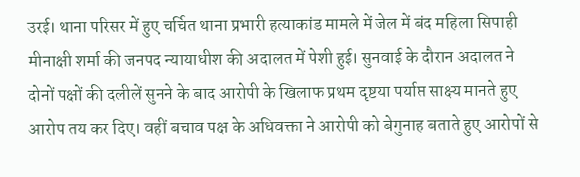उरई। थाना परिसर में हुए चर्चित थाना प्रभारी हत्याकांड मामले में जेल में बंद महिला सिपाही मीनाक्षी शर्मा की जनपद न्यायाधीश की अदालत में पेशी हुई। सुनवाई के दौरान अदालत ने दोनों पक्षों की दलीलें सुनने के बाद आरोपी के खिलाफ प्रथम दृष्टया पर्याप्त साक्ष्य मानते हुए आरोप तय कर दिए। वहीं बचाव पक्ष के अधिवक्ता ने आरोपी को बेगुनाह बताते हुए आरोपों से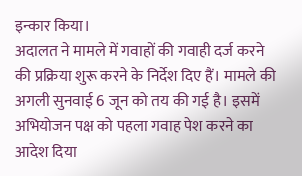इन्कार किया।
अदालत ने मामले में गवाहों की गवाही दर्ज करने की प्रक्रिया शुरू करने के निर्देश दिए हैं। मामले की अगली सुनवाई 6 जून को तय की गई है। इसमें अभियोजन पक्ष को पहला गवाह पेश करने का आदेश दिया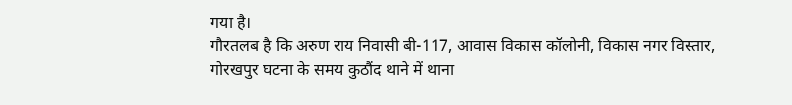गया है।
गौरतलब है कि अरुण राय निवासी बी-117, आवास विकास कॉलोनी, विकास नगर विस्तार, गोरखपुर घटना के समय कुठौंद थाने में थाना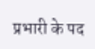प्रभारी के पद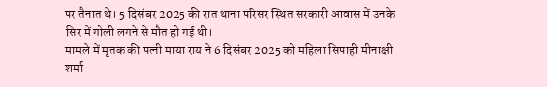पर तैनात थे। 5 दिसंबर 2025 की रात थाना परिसर स्थित सरकारी आवास में उनके सिर में गोली लगने से मौत हो गई थी।
मामले में मृतक की पत्नी माया राय ने 6 दिसंबर 2025 को महिला सिपाही मीनाक्षी शर्मा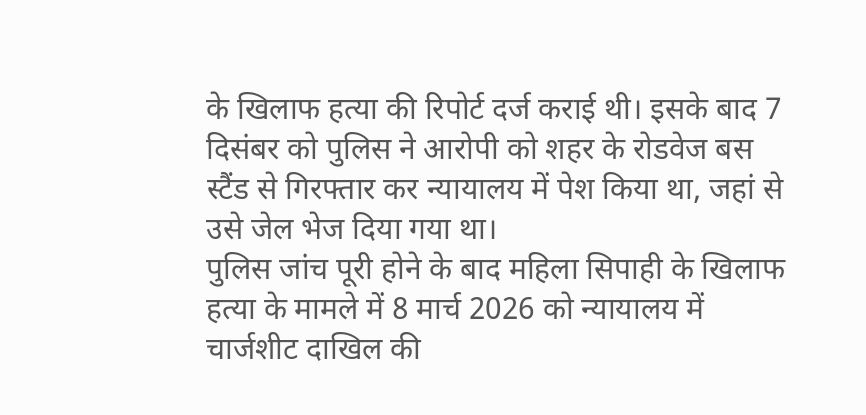के खिलाफ हत्या की रिपोर्ट दर्ज कराई थी। इसके बाद 7 दिसंबर को पुलिस ने आरोपी को शहर के रोडवेज बस स्टैंड से गिरफ्तार कर न्यायालय में पेश किया था, जहां से उसे जेल भेज दिया गया था।
पुलिस जांच पूरी होने के बाद महिला सिपाही के खिलाफ हत्या के मामले में 8 मार्च 2026 को न्यायालय में चार्जशीट दाखिल की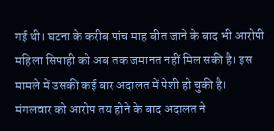गई थी। घटना के करीब पांच माह बीत जाने के बाद भी आरोपी महिला सिपाही को अब तक जमानत नहीं मिल सकी है। इस मामले में उसकी कई बार अदालत में पेशी हो चुकी है।
मंगलवार को आरोप तय होने के बाद अदालत ने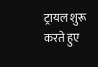ट्रायल शुरू करते हुए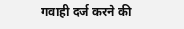गवाही दर्ज करने की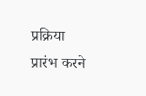प्रक्रिया प्रारंभ करने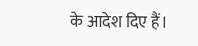के आदेश दिए हैं।